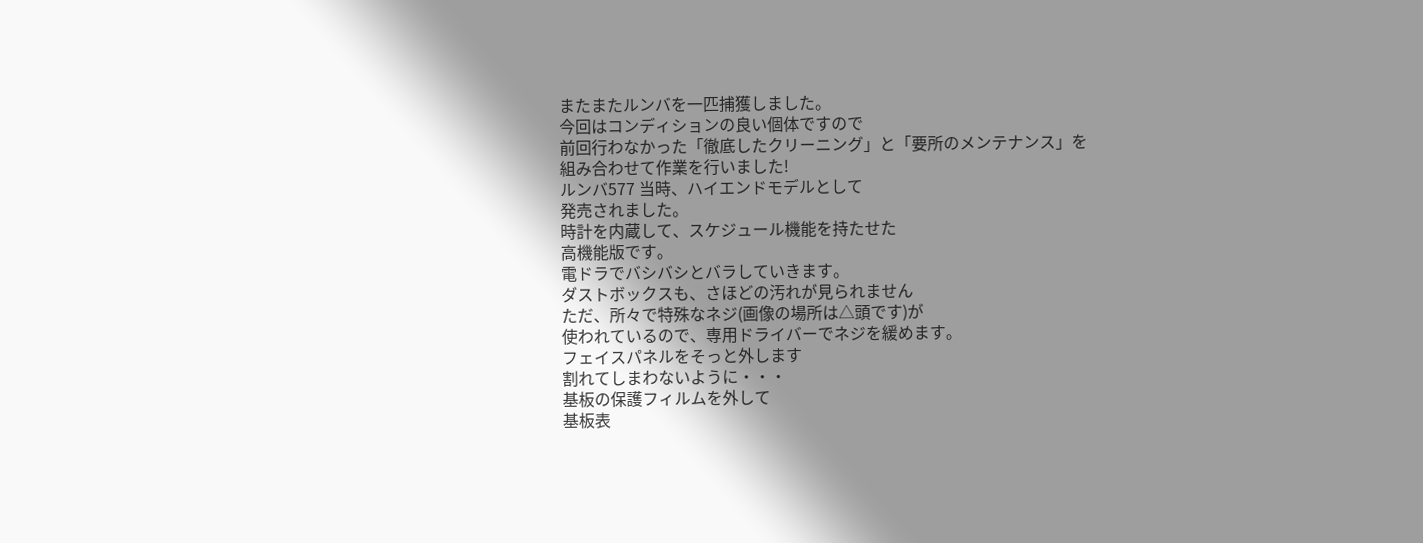またまたルンバを一匹捕獲しました。
今回はコンディションの良い個体ですので
前回行わなかった「徹底したクリーニング」と「要所のメンテナンス」を
組み合わせて作業を行いました!
ルンバ577 当時、ハイエンドモデルとして
発売されました。
時計を内蔵して、スケジュール機能を持たせた
高機能版です。
電ドラでバシバシとバラしていきます。
ダストボックスも、さほどの汚れが見られません
ただ、所々で特殊なネジ(画像の場所は△頭です)が
使われているので、専用ドライバーでネジを緩めます。
フェイスパネルをそっと外します
割れてしまわないように・・・
基板の保護フィルムを外して
基板表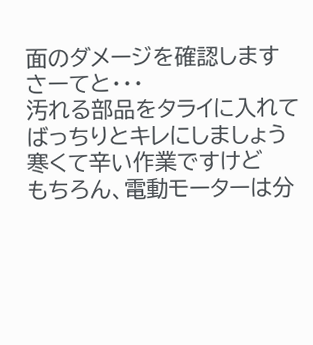面のダメージを確認します
さーてと・・・
汚れる部品をタライに入れて
ばっちりとキレにしましょう
寒くて辛い作業ですけど
もちろん、電動モーターは分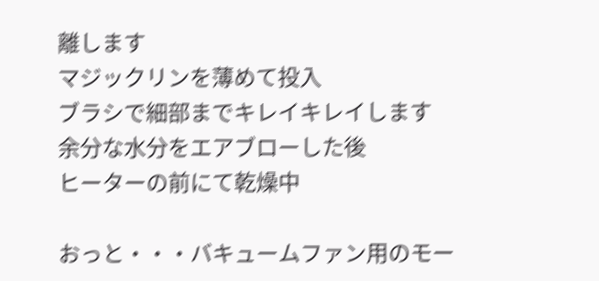離します
マジックリンを薄めて投入
ブラシで細部までキレイキレイします
余分な水分をエアブローした後
ヒーターの前にて乾燥中

おっと・・・バキュームファン用のモー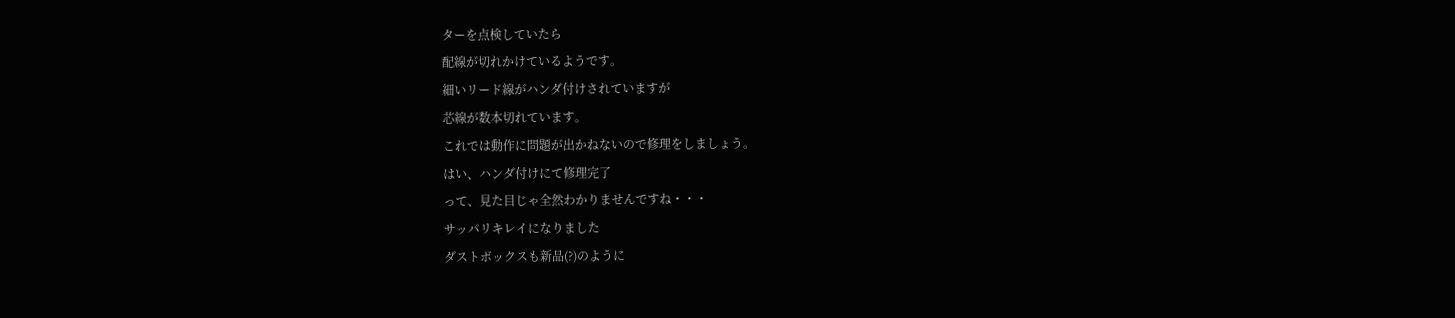ターを点検していたら
配線が切れかけているようです。
細いリード線がハンダ付けされていますが
芯線が数本切れています。
これでは動作に問題が出かねないので修理をしましょう。
はい、ハンダ付けにて修理完了
って、見た目じゃ全然わかりませんですね・・・
サッパリキレイになりました
ダストボックスも新品(?)のように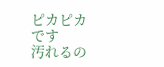ピカピカです
汚れるの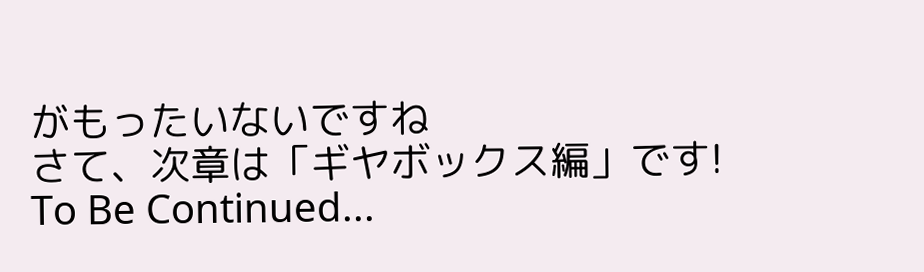がもったいないですね
さて、次章は「ギヤボックス編」です!
To Be Continued...